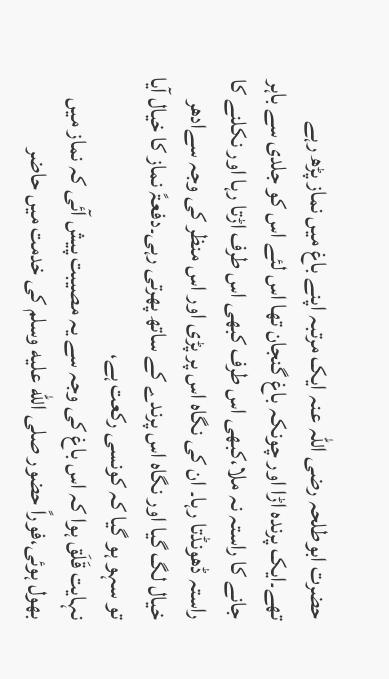حضرت ابوطلحہ رضی اللہ عنہ ایک مرتبہ اپنے باغ میں نماز پڑھ رہے تھے۔ایک پرندہ اڑا اور چونکہ باغ گنجان تھا اس لئے اس کو جلدی سے باہر جانے کا راستہ نہ ملا،کبھی اس طرف کبھی اس طرف اڑتا رہا اور نکلنے کا راستہ ڈھونڈتا رہا۔ ان کی نگاہ اس پر پڑی اور اس منظر کی وجہ سےادھر خیال لگ گیا اور نگاہ اس پرندے کے ساتھ پھرتی رہی۔دفعۃً نماز کا خیال آیا تو سہو ہو گیا کہ کونسی رکعت ہے،
نہایت قَلَق ہوا کہ اس باغ کی وجہ سے یہ مصیبت پیش آئی کہ نماز میں بھول ہوئی،فوراً حضور صلى الله عليه وسلم کی خدمت میں حاضر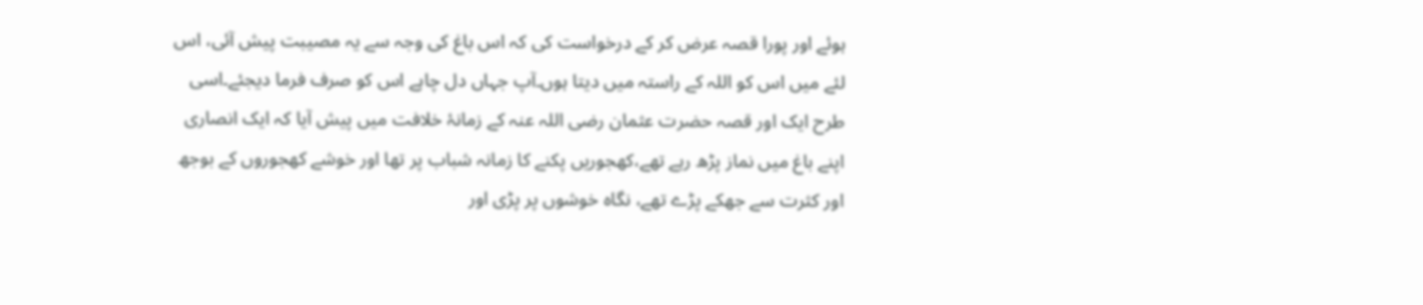ہوئے اور پورا قصہ عرض کر کے درخواست کی کہ اس باغ کی وجہ سے یہ مصیبت پیش آئی، اس لئے میں اس کو اللہ کے راستہ میں دیتا ہوں۔آپ جہاں دل چاہے اس کو صرف فرما دیجئے۔اسی طرح ایک اور قصہ حضرت عثمان رضی اللہ عنہ کے زمانۂ خلافت میں پیش آیا کہ ایک انصاری اپنے باغ میں نماز پڑھ رہے تھے،کھجوریں پکنے کا زمانہ شباب پر تھا اور خوشے کھجوروں کے بوجھ اور کثرت سے جھکے پڑے تھے، نگاہ خوشوں پر پڑی اور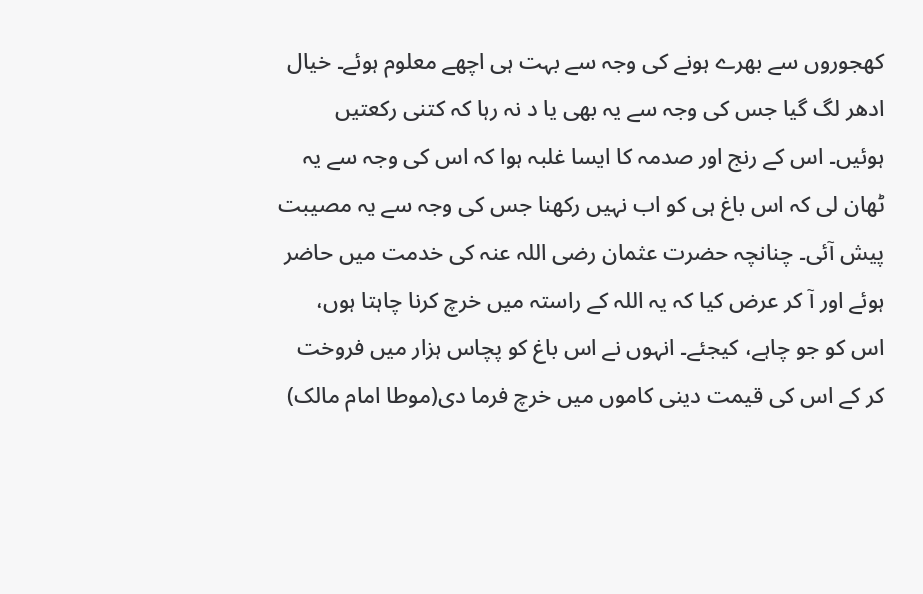کھجوروں سے بھرے ہونے کی وجہ سے بہت ہی اچھے معلوم ہوئے۔ خیال ادھر لگ گیا جس کی وجہ سے یہ بھی یا د نہ رہا کہ کتنی رکعتیں ہوئیں۔ اس کے رنج اور صدمہ کا ایسا غلبہ ہوا کہ اس کی وجہ سے یہ ٹھان لی کہ اس باغ ہی کو اب نہیں رکھنا جس کی وجہ سے یہ مصیبت پیش آئی۔ چنانچہ حضرت عثمان رضی اللہ عنہ کی خدمت میں حاضر ہوئے اور آ کر عرض کیا کہ یہ اللہ کے راستہ میں خرچ کرنا چاہتا ہوں، اس کو جو چاہے، کیجئے۔ انہوں نے اس باغ کو پچاس ہزار میں فروخت کر کے اس کی قیمت دینی کاموں میں خرچ فرما دی(موطا امام مالک)